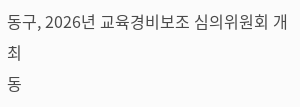동구, 2026년 교육경비보조 심의위원회 개최
동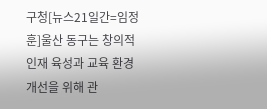구청[뉴스21일간=임정훈]울산 동구는 창의적 인재 육성과 교육 환경 개선을 위해 관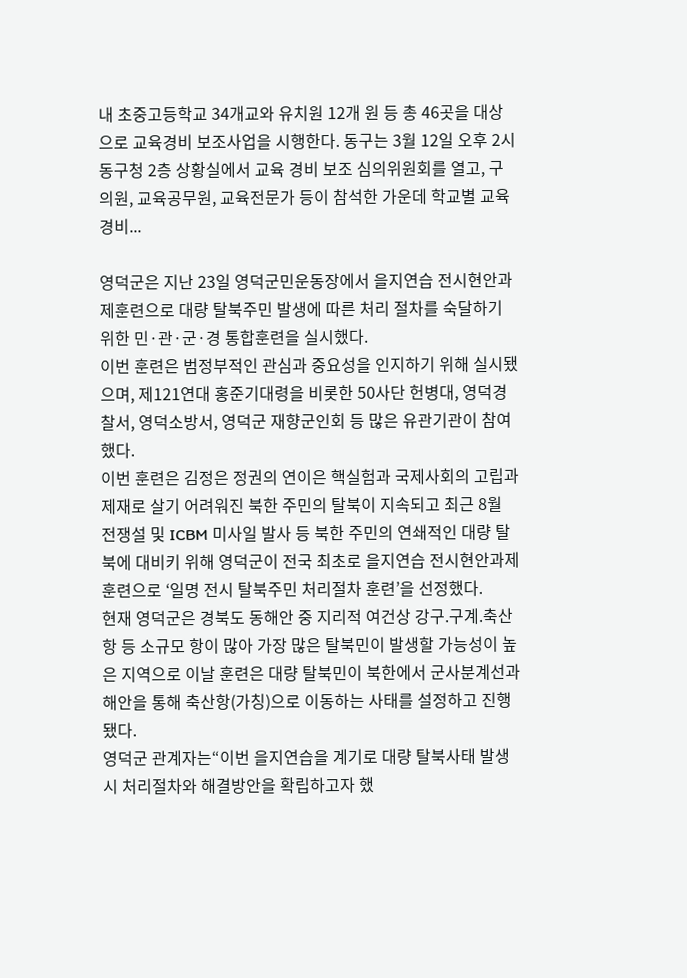내 초중고등학교 34개교와 유치원 12개 원 등 총 46곳을 대상으로 교육경비 보조사업을 시행한다. 동구는 3월 12일 오후 2시 동구청 2층 상황실에서 교육 경비 보조 심의위원회를 열고, 구의원, 교육공무원, 교육전문가 등이 참석한 가운데 학교별 교육경비...

영덕군은 지난 23일 영덕군민운동장에서 을지연습 전시현안과제훈련으로 대량 탈북주민 발생에 따른 처리 절차를 숙달하기 위한 민·관·군·경 통합훈련을 실시했다.
이번 훈련은 범정부적인 관심과 중요성을 인지하기 위해 실시됐으며, 제121연대 홍준기대령을 비롯한 50사단 헌병대, 영덕경찰서, 영덕소방서, 영덕군 재향군인회 등 많은 유관기관이 참여했다.
이번 훈련은 김정은 정권의 연이은 핵실험과 국제사회의 고립과 제재로 살기 어려워진 북한 주민의 탈북이 지속되고 최근 8월 전쟁설 및 ICBM 미사일 발사 등 북한 주민의 연쇄적인 대량 탈북에 대비키 위해 영덕군이 전국 최초로 을지연습 전시현안과제 훈련으로 ‘일명 전시 탈북주민 처리절차 훈련’을 선정했다.
현재 영덕군은 경북도 동해안 중 지리적 여건상 강구.구계.축산항 등 소규모 항이 많아 가장 많은 탈북민이 발생할 가능성이 높은 지역으로 이날 훈련은 대량 탈북민이 북한에서 군사분계선과 해안을 통해 축산항(가칭)으로 이동하는 사태를 설정하고 진행됐다.
영덕군 관계자는“이번 을지연습을 계기로 대량 탈북사태 발생 시 처리절차와 해결방안을 확립하고자 했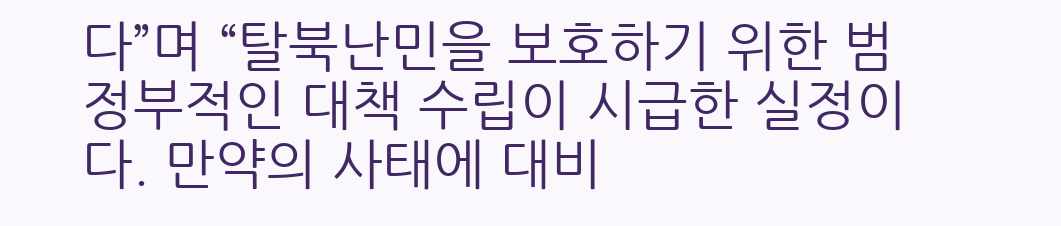다”며 “탈북난민을 보호하기 위한 범정부적인 대책 수립이 시급한 실정이다. 만약의 사태에 대비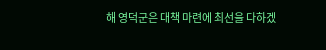해 영덕군은 대책 마련에 최선을 다하겠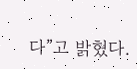다”고 밝혔다.